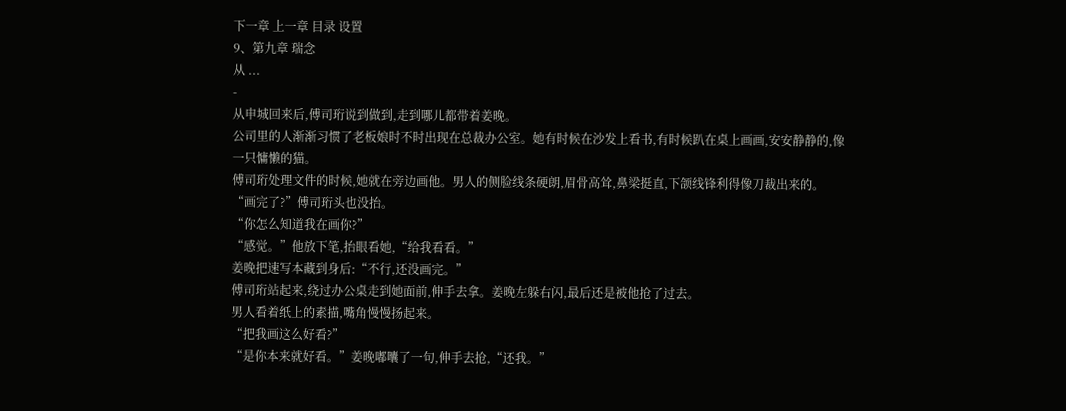下一章 上一章 目录 设置
9、第九章 瑞念
从 ...
-
从申城回来后,傅司珩说到做到,走到哪儿都带着姜晚。
公司里的人渐渐习惯了老板娘时不时出现在总裁办公室。她有时候在沙发上看书,有时候趴在桌上画画,安安静静的,像一只慵懒的猫。
傅司珩处理文件的时候,她就在旁边画他。男人的侧脸线条硬朗,眉骨高耸,鼻梁挺直,下颌线锋利得像刀裁出来的。
“画完了?”傅司珩头也没抬。
“你怎么知道我在画你?”
“感觉。”他放下笔,抬眼看她,“给我看看。”
姜晚把速写本藏到身后:“不行,还没画完。”
傅司珩站起来,绕过办公桌走到她面前,伸手去拿。姜晚左躲右闪,最后还是被他抢了过去。
男人看着纸上的素描,嘴角慢慢扬起来。
“把我画这么好看?”
“是你本来就好看。”姜晚嘟囔了一句,伸手去抢,“还我。”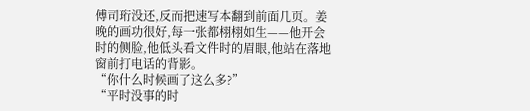傅司珩没还,反而把速写本翻到前面几页。姜晚的画功很好,每一张都栩栩如生——他开会时的侧脸,他低头看文件时的眉眼,他站在落地窗前打电话的背影。
“你什么时候画了这么多?”
“平时没事的时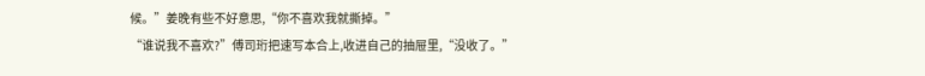候。”姜晚有些不好意思,“你不喜欢我就撕掉。”
“谁说我不喜欢?”傅司珩把速写本合上,收进自己的抽屉里,“没收了。”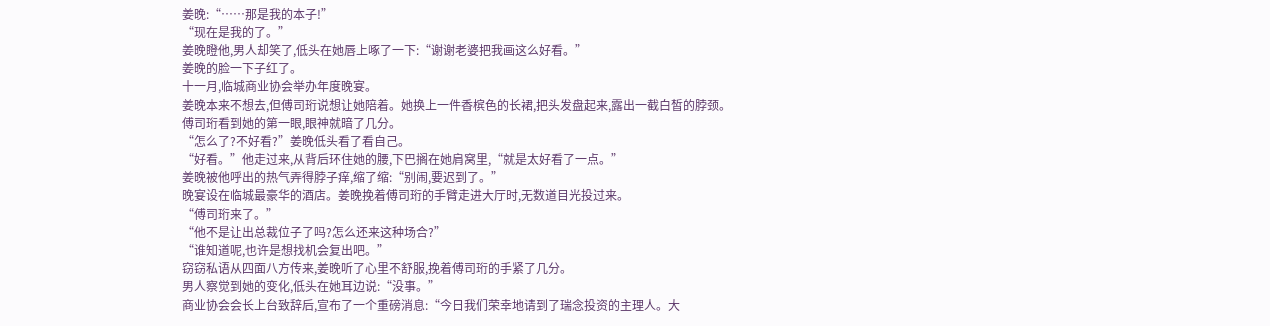姜晚:“……那是我的本子!”
“现在是我的了。”
姜晚瞪他,男人却笑了,低头在她唇上啄了一下:“谢谢老婆把我画这么好看。”
姜晚的脸一下子红了。
十一月,临城商业协会举办年度晚宴。
姜晚本来不想去,但傅司珩说想让她陪着。她换上一件香槟色的长裙,把头发盘起来,露出一截白皙的脖颈。
傅司珩看到她的第一眼,眼神就暗了几分。
“怎么了?不好看?”姜晚低头看了看自己。
“好看。”他走过来,从背后环住她的腰,下巴搁在她肩窝里,“就是太好看了一点。”
姜晚被他呼出的热气弄得脖子痒,缩了缩:“别闹,要迟到了。”
晚宴设在临城最豪华的酒店。姜晚挽着傅司珩的手臂走进大厅时,无数道目光投过来。
“傅司珩来了。”
“他不是让出总裁位子了吗?怎么还来这种场合?”
“谁知道呢,也许是想找机会复出吧。”
窃窃私语从四面八方传来,姜晚听了心里不舒服,挽着傅司珩的手紧了几分。
男人察觉到她的变化,低头在她耳边说:“没事。”
商业协会会长上台致辞后,宣布了一个重磅消息:“今日我们荣幸地请到了瑞念投资的主理人。大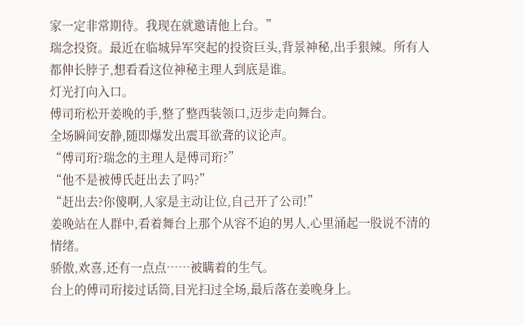家一定非常期待。我现在就邀请他上台。”
瑞念投资。最近在临城异军突起的投资巨头,背景神秘,出手狠辣。所有人都伸长脖子,想看看这位神秘主理人到底是谁。
灯光打向入口。
傅司珩松开姜晚的手,整了整西装领口,迈步走向舞台。
全场瞬间安静,随即爆发出震耳欲聋的议论声。
“傅司珩?瑞念的主理人是傅司珩?”
“他不是被傅氏赶出去了吗?”
“赶出去?你傻啊,人家是主动让位,自己开了公司!”
姜晚站在人群中,看着舞台上那个从容不迫的男人,心里涌起一股说不清的情绪。
骄傲,欢喜,还有一点点……被瞒着的生气。
台上的傅司珩接过话筒,目光扫过全场,最后落在姜晚身上。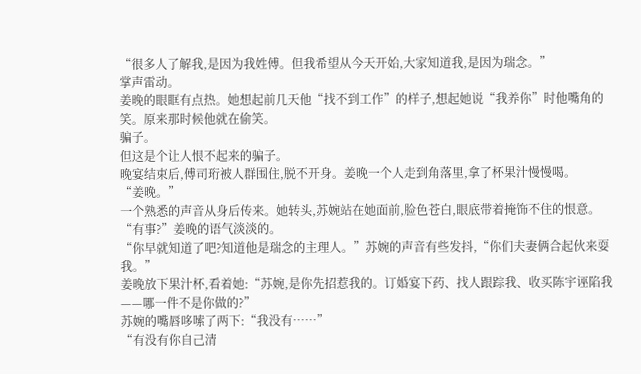“很多人了解我,是因为我姓傅。但我希望从今天开始,大家知道我,是因为瑞念。”
掌声雷动。
姜晚的眼眶有点热。她想起前几天他“找不到工作”的样子,想起她说“我养你”时他嘴角的笑。原来那时候他就在偷笑。
骗子。
但这是个让人恨不起来的骗子。
晚宴结束后,傅司珩被人群围住,脱不开身。姜晚一个人走到角落里,拿了杯果汁慢慢喝。
“姜晚。”
一个熟悉的声音从身后传来。她转头,苏婉站在她面前,脸色苍白,眼底带着掩饰不住的恨意。
“有事?”姜晚的语气淡淡的。
“你早就知道了吧?知道他是瑞念的主理人。”苏婉的声音有些发抖,“你们夫妻俩合起伙来耍我。”
姜晚放下果汁杯,看着她:“苏婉,是你先招惹我的。订婚宴下药、找人跟踪我、收买陈宇诬陷我——哪一件不是你做的?”
苏婉的嘴唇哆嗦了两下:“我没有……”
“有没有你自己清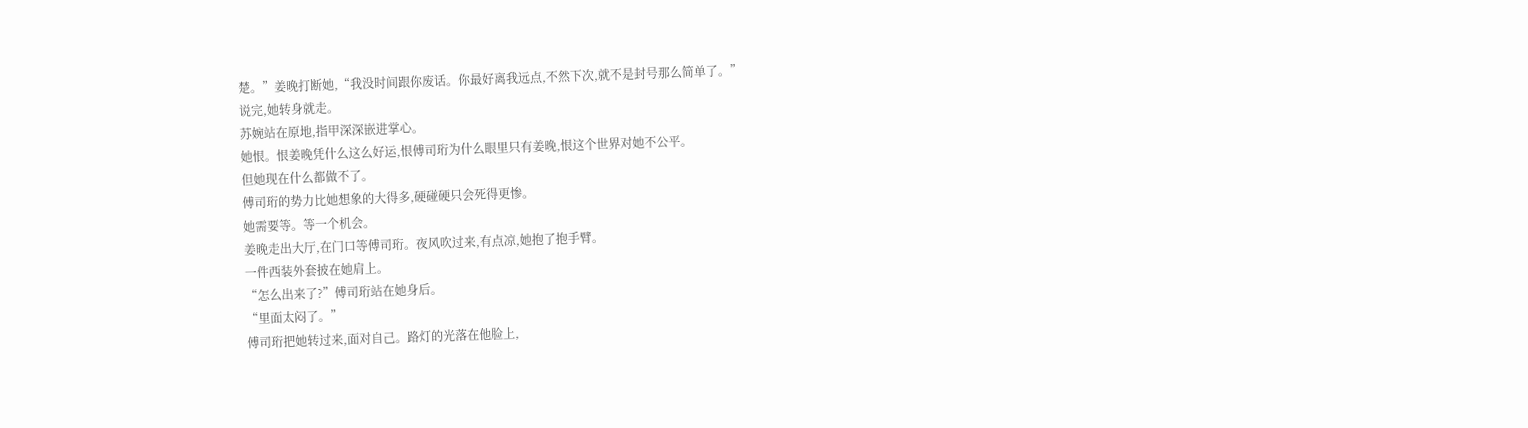楚。”姜晚打断她,“我没时间跟你废话。你最好离我远点,不然下次,就不是封号那么简单了。”
说完,她转身就走。
苏婉站在原地,指甲深深嵌进掌心。
她恨。恨姜晚凭什么这么好运,恨傅司珩为什么眼里只有姜晚,恨这个世界对她不公平。
但她现在什么都做不了。
傅司珩的势力比她想象的大得多,硬碰硬只会死得更惨。
她需要等。等一个机会。
姜晚走出大厅,在门口等傅司珩。夜风吹过来,有点凉,她抱了抱手臂。
一件西装外套披在她肩上。
“怎么出来了?”傅司珩站在她身后。
“里面太闷了。”
傅司珩把她转过来,面对自己。路灯的光落在他脸上,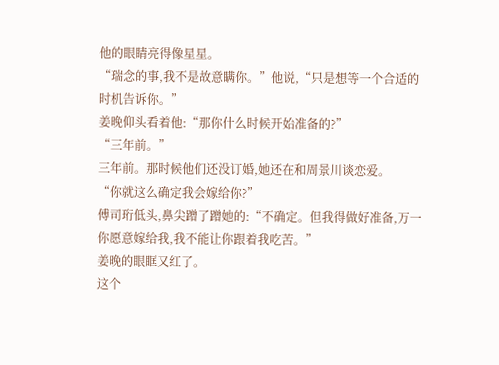他的眼睛亮得像星星。
“瑞念的事,我不是故意瞒你。”他说,“只是想等一个合适的时机告诉你。”
姜晚仰头看着他:“那你什么时候开始准备的?”
“三年前。”
三年前。那时候他们还没订婚,她还在和周景川谈恋爱。
“你就这么确定我会嫁给你?”
傅司珩低头,鼻尖蹭了蹭她的:“不确定。但我得做好准备,万一你愿意嫁给我,我不能让你跟着我吃苦。”
姜晚的眼眶又红了。
这个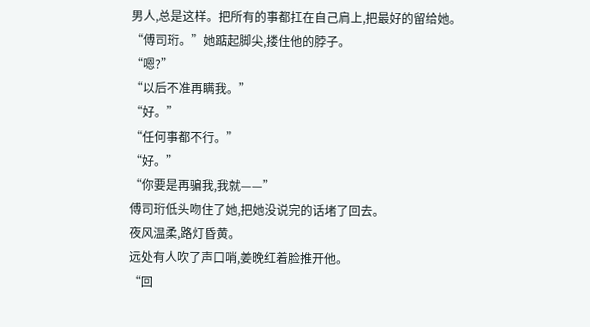男人,总是这样。把所有的事都扛在自己肩上,把最好的留给她。
“傅司珩。”她踮起脚尖,搂住他的脖子。
“嗯?”
“以后不准再瞒我。”
“好。”
“任何事都不行。”
“好。”
“你要是再骗我,我就——”
傅司珩低头吻住了她,把她没说完的话堵了回去。
夜风温柔,路灯昏黄。
远处有人吹了声口哨,姜晚红着脸推开他。
“回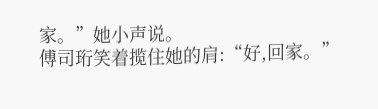家。”她小声说。
傅司珩笑着揽住她的肩:“好,回家。”